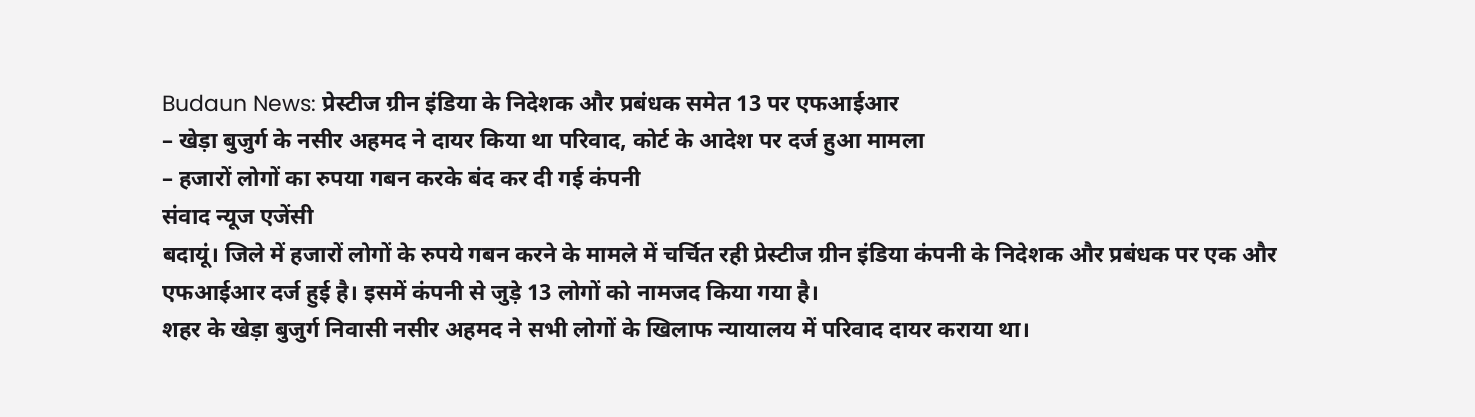Budaun News: प्रेस्टीज ग्रीन इंडिया के निदेशक और प्रबंधक समेत 13 पर एफआईआर
– खेड़ा बुजुर्ग के नसीर अहमद ने दायर किया था परिवाद, कोर्ट के आदेश पर दर्ज हुआ मामला
– हजारों लोगों का रुपया गबन करके बंद कर दी गई कंपनी
संवाद न्यूज एजेंसी
बदायूं। जिले में हजारों लोगों के रुपये गबन करने के मामले में चर्चित रही प्रेस्टीज ग्रीन इंडिया कंपनी के निदेशक और प्रबंधक पर एक और एफआईआर दर्ज हुई है। इसमें कंपनी से जुड़े 13 लोगों को नामजद किया गया है।
शहर के खेड़ा बुजुर्ग निवासी नसीर अहमद ने सभी लोगों के खिलाफ न्यायालय में परिवाद दायर कराया था।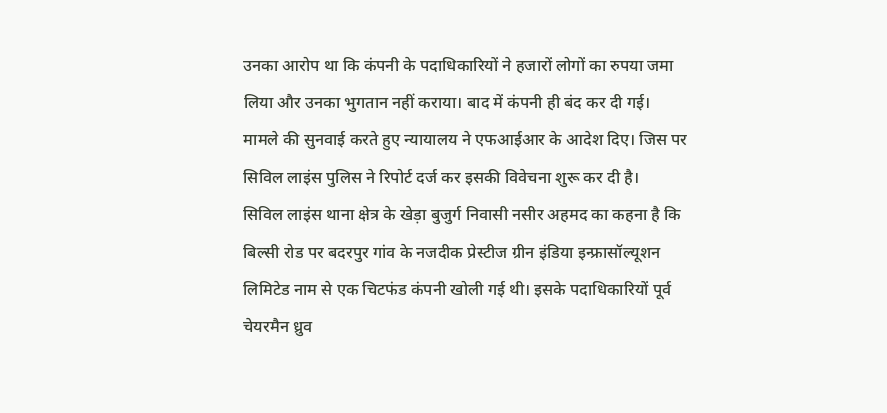उनका आरोप था कि कंपनी के पदाधिकारियों ने हजारों लोगों का रुपया जमा लिया और उनका भुगतान नहीं कराया। बाद में कंपनी ही बंद कर दी गई। मामले की सुनवाई करते हुए न्यायालय ने एफआईआर के आदेश दिए। जिस पर सिविल लाइंस पुलिस ने रिपोर्ट दर्ज कर इसकी विवेचना शुरू कर दी है।
सिविल लाइंस थाना क्षेत्र के खेड़ा बुजुर्ग निवासी नसीर अहमद का कहना है कि बिल्सी रोड पर बदरपुर गांव के नजदीक प्रेस्टीज ग्रीन इंडिया इन्फ्रासॉल्यूशन लिमिटेड नाम से एक चिटफंड कंपनी खोली गई थी। इसके पदाधिकारियों पूर्व चेयरमैन ध्रुव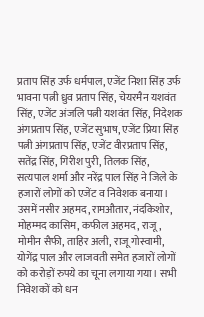प्रताप सिंह उर्फ धर्मपाल, एजेंट निशा सिंह उर्फ भावना पत्नी ध्रुव प्रताप सिंह, चेयरमैन यशवंत सिंह, एजेंट अंजलि पत्नी यशवंत सिंह, निदेशक अंगप्रताप सिंह, एजेंट सुभाष, एजेंट प्रिया सिंह पत्नी अंगप्रताप सिंह, एजेंट वीरप्रताप सिंह, सतेंद्र सिंह, गिरीश पुरी, तिलक सिंह, सत्यपाल शर्मा और नरेंद्र पाल सिंह ने जिले के हजारों लोगों को एजेंट व निवेशक बनाया।
उसमें नसीर अहमद, रामऔतार, नंदकिशोर, मोहम्मद कासिम, कफील अहमद, राजू, मोमीन सैफी, ताहिर अली, राजू गोस्वामी, योगेंद्र पाल और लाजवती समेत हजारों लोगों को करोड़ों रुपये का चूना लगाया गया। सभी निवेशकों को धन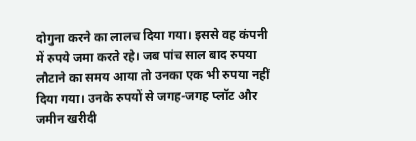दोगुना करने का लालच दिया गया। इससे वह कंपनी में रुपये जमा करते रहे। जब पांच साल बाद रुपया लौटाने का समय आया तो उनका एक भी रुपया नहीं दिया गया। उनके रुपयों से जगह-जगह प्लॉट और जमीन खरीदी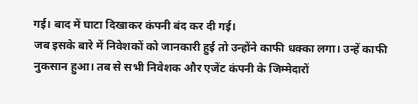गई। बाद में घाटा दिखाकर कंपनी बंद कर दी गई।
जब इसके बारे में निवेशकों को जानकारी हुई तो उन्होंने काफी धक्का लगा। उन्हें काफी नुकसान हुआ। तब से सभी निवेशक और एजेंट कंपनी के जिम्मेदारों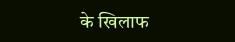के खिलाफ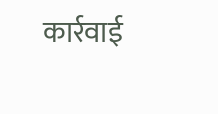कार्रवाई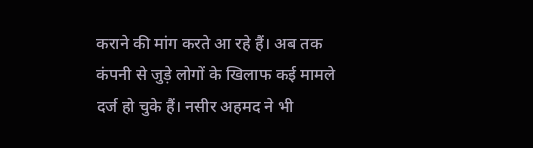कराने की मांग करते आ रहे हैं। अब तक कंपनी से जुड़े लोगों के खिलाफ कई मामले दर्ज हो चुके हैं। नसीर अहमद ने भी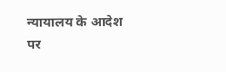न्यायालय के आदेश पर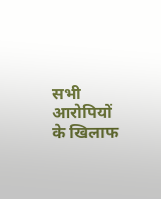सभी आरोपियों के खिलाफ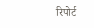रिपोर्ट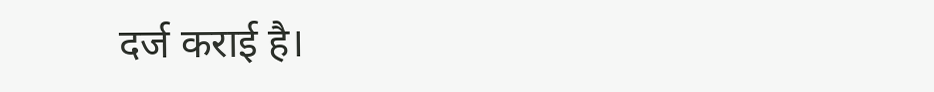दर्ज कराई है।